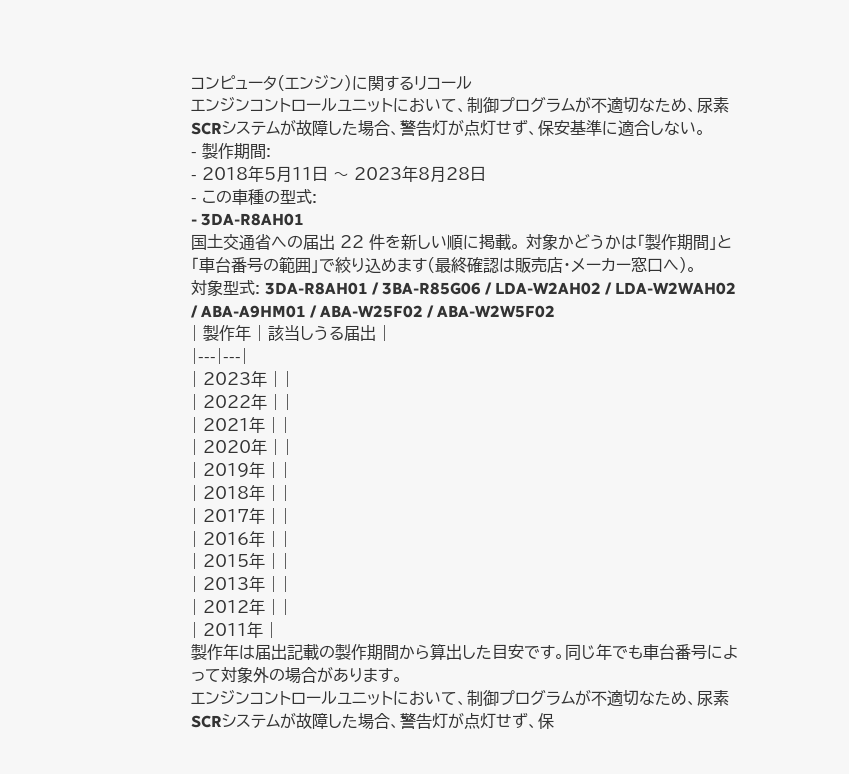コンピュータ(エンジン)に関するリコール
エンジンコントロールユニットにおいて、制御プログラムが不適切なため、尿素SCRシステムが故障した場合、警告灯が点灯せず、保安基準に適合しない。
- 製作期間:
- 2018年5月11日 〜 2023年8月28日
- この車種の型式:
- 3DA-R8AH01
国土交通省への届出 22 件を新しい順に掲載。 対象かどうかは「製作期間」と「車台番号の範囲」で絞り込めます(最終確認は販売店・メーカー窓口へ)。
対象型式: 3DA-R8AH01 / 3BA-R85G06 / LDA-W2AH02 / LDA-W2WAH02 / ABA-A9HM01 / ABA-W25F02 / ABA-W2W5F02
| 製作年 | 該当しうる届出 |
|---|---|
| 2023年 | |
| 2022年 | |
| 2021年 | |
| 2020年 | |
| 2019年 | |
| 2018年 | |
| 2017年 | |
| 2016年 | |
| 2015年 | |
| 2013年 | |
| 2012年 | |
| 2011年 |
製作年は届出記載の製作期間から算出した目安です。同じ年でも車台番号によって対象外の場合があります。
エンジンコントロールユニットにおいて、制御プログラムが不適切なため、尿素SCRシステムが故障した場合、警告灯が点灯せず、保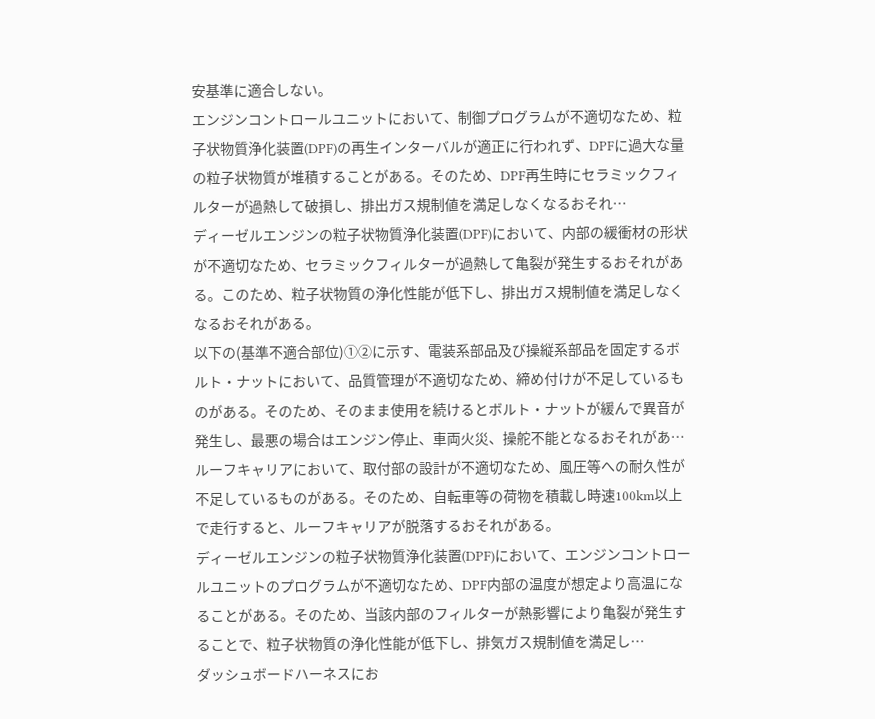安基準に適合しない。
エンジンコントロールユニットにおいて、制御プログラムが不適切なため、粒子状物質浄化装置(DPF)の再生インターバルが適正に行われず、DPFに過大な量の粒子状物質が堆積することがある。そのため、DPF再生時にセラミックフィルターが過熱して破損し、排出ガス規制値を満足しなくなるおそれ…
ディーゼルエンジンの粒子状物質浄化装置(DPF)において、内部の緩衝材の形状が不適切なため、セラミックフィルターが過熱して亀裂が発生するおそれがある。このため、粒子状物質の浄化性能が低下し、排出ガス規制値を満足しなくなるおそれがある。
以下の(基準不適合部位)①②に示す、電装系部品及び操縦系部品を固定するボルト・ナットにおいて、品質管理が不適切なため、締め付けが不足しているものがある。そのため、そのまま使用を続けるとボルト・ナットが緩んで異音が発生し、最悪の場合はエンジン停止、車両火災、操舵不能となるおそれがあ…
ルーフキャリアにおいて、取付部の設計が不適切なため、風圧等への耐久性が不足しているものがある。そのため、自転車等の荷物を積載し時速100km以上で走行すると、ルーフキャリアが脱落するおそれがある。
ディーゼルエンジンの粒子状物質浄化装置(DPF)において、エンジンコントロールユニットのプログラムが不適切なため、DPF内部の温度が想定より高温になることがある。そのため、当該内部のフィルターが熱影響により亀裂が発生することで、粒子状物質の浄化性能が低下し、排気ガス規制値を満足し…
ダッシュボードハーネスにお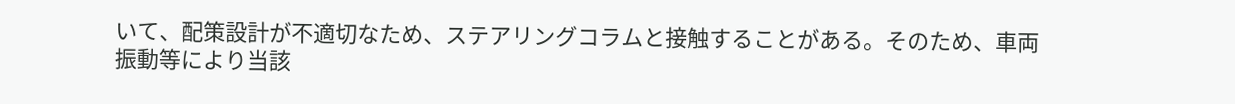いて、配策設計が不適切なため、ステアリングコラムと接触することがある。そのため、車両振動等により当該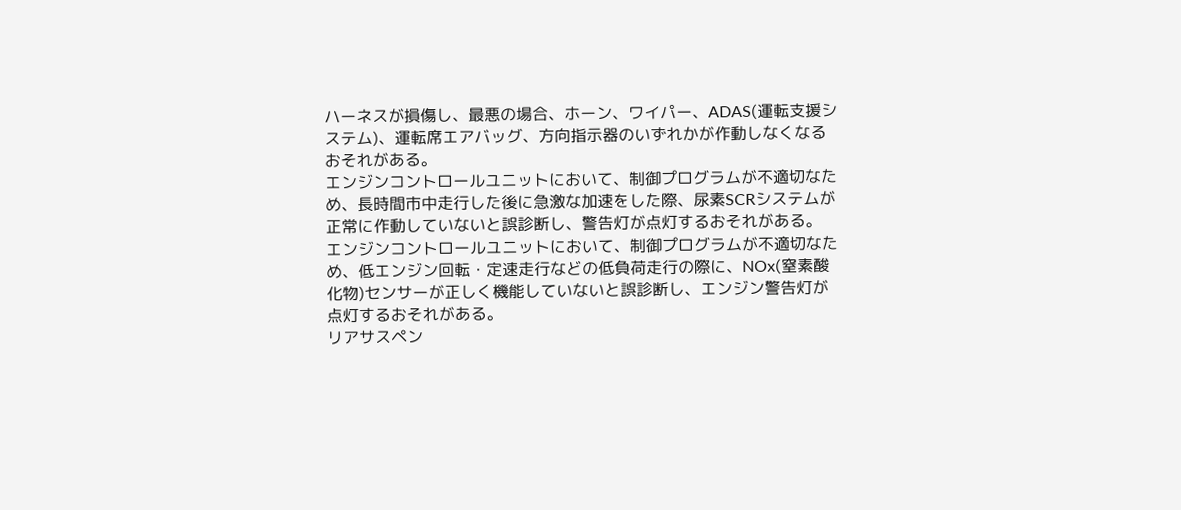ハーネスが損傷し、最悪の場合、ホーン、ワイパー、ADAS(運転支援システム)、運転席エアバッグ、方向指示器のいずれかが作動しなくなるおそれがある。
エンジンコントロールユニットにおいて、制御プログラムが不適切なため、長時間市中走行した後に急激な加速をした際、尿素SCRシステムが正常に作動していないと誤診断し、警告灯が点灯するおそれがある。
エンジンコントロールユニットにおいて、制御プログラムが不適切なため、低エンジン回転・定速走行などの低負荷走行の際に、NOx(窒素酸化物)センサーが正しく機能していないと誤診断し、エンジン警告灯が点灯するおそれがある。
リアサスペン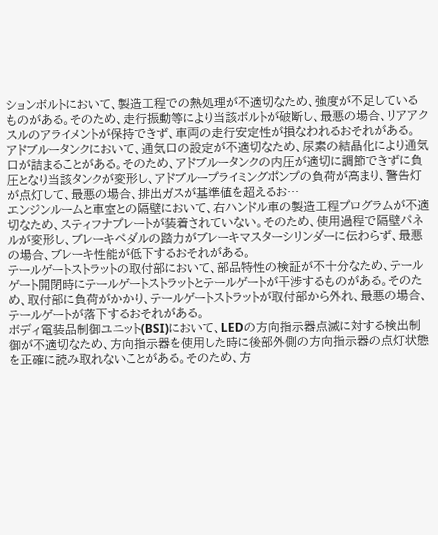ションボルトにおいて、製造工程での熱処理が不適切なため、強度が不足しているものがある。そのため、走行振動等により当該ボルトが破断し、最悪の場合、リアアクスルのアライメントが保持できず、車両の走行安定性が損なわれるおそれがある。
アドブルータンクにおいて、通気口の設定が不適切なため、尿素の結晶化により通気口が詰まることがある。そのため、アドブルータンクの内圧が適切に調節できずに負圧となり当該タンクが変形し、アドブループライミングポンプの負荷が高まり、警告灯が点灯して、最悪の場合、排出ガスが基準値を超えるお…
エンジンルームと車室との隔壁において、右ハンドル車の製造工程プログラムが不適切なため、スティフナプレートが装着されていない。そのため、使用過程で隔壁パネルが変形し、ブレーキペダルの踏力がブレーキマスターシリンダーに伝わらず、最悪の場合、ブレーキ性能が低下するおそれがある。
テールゲートストラットの取付部において、部品特性の検証が不十分なため、テールゲート開閉時にテールゲートストラットとテールゲートが干渉するものがある。そのため、取付部に負荷がかかり、テールゲートストラットが取付部から外れ、最悪の場合、テールゲートが落下するおそれがある。
ボディ電装品制御ユニット(BSI)において、LEDの方向指示器点滅に対する検出制御が不適切なため、方向指示器を使用した時に後部外側の方向指示器の点灯状態を正確に読み取れないことがある。そのため、方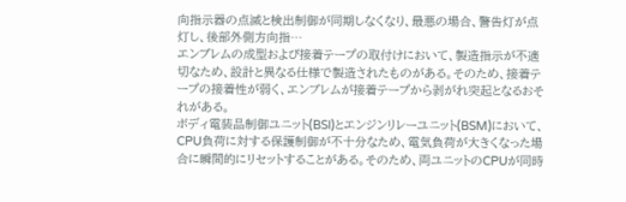向指示器の点滅と検出制御が同期しなくなり、最悪の場合、警告灯が点灯し、後部外側方向指…
エンブレムの成型および接着テープの取付けにおいて、製造指示が不適切なため、設計と異なる仕様で製造されたものがある。そのため、接着テープの接着性が弱く、エンブレムが接着テープから剥がれ突起となるおそれがある。
ボディ電装品制御ユニット(BSI)とエンジンリレーユニット(BSM)において、CPU負荷に対する保護制御が不十分なため、電気負荷が大きくなった場合に瞬間的にリセットすることがある。そのため、両ユニットのCPUが同時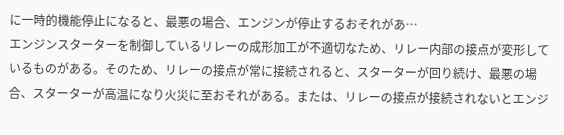に一時的機能停止になると、最悪の場合、エンジンが停止するおそれがあ…
エンジンスターターを制御しているリレーの成形加工が不適切なため、リレー内部の接点が変形しているものがある。そのため、リレーの接点が常に接続されると、スターターが回り続け、最悪の場合、スターターが高温になり火災に至おそれがある。または、リレーの接点が接続されないとエンジ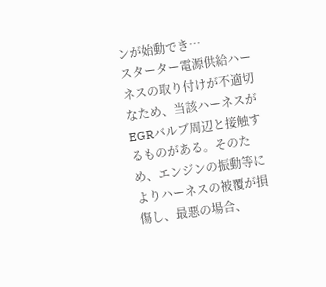ンが始動でき…
スターター電源供給ハーネスの取り付けが不適切なため、当該ハーネスがEGRバルブ周辺と接触するものがある。そのため、エンジンの振動等によりハーネスの被覆が損傷し、最悪の場合、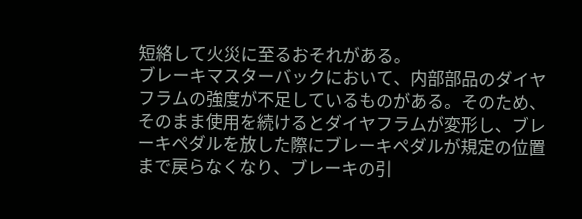短絡して火災に至るおそれがある。
ブレーキマスターバックにおいて、内部部品のダイヤフラムの強度が不足しているものがある。そのため、そのまま使用を続けるとダイヤフラムが変形し、ブレーキペダルを放した際にブレーキペダルが規定の位置まで戻らなくなり、ブレーキの引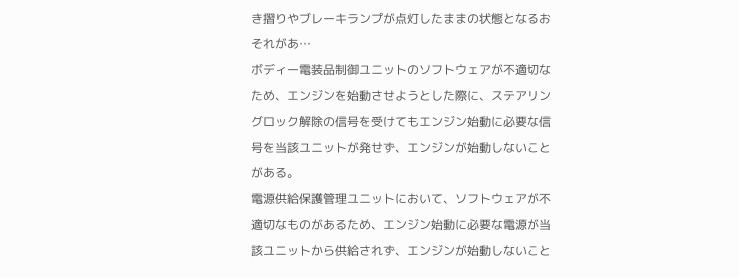き摺りやブレーキランプが点灯したままの状態となるおそれがあ…
ボディー電装品制御ユニットのソフトウェアが不適切なため、エンジンを始動させようとした際に、ステアリングロック解除の信号を受けてもエンジン始動に必要な信号を当該ユニットが発せず、エンジンが始動しないことがある。
電源供給保護管理ユニットにおいて、ソフトウェアが不適切なものがあるため、エンジン始動に必要な電源が当該ユニットから供給されず、エンジンが始動しないこと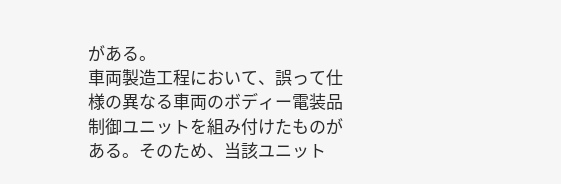がある。
車両製造工程において、誤って仕様の異なる車両のボディー電装品制御ユニットを組み付けたものがある。そのため、当該ユニット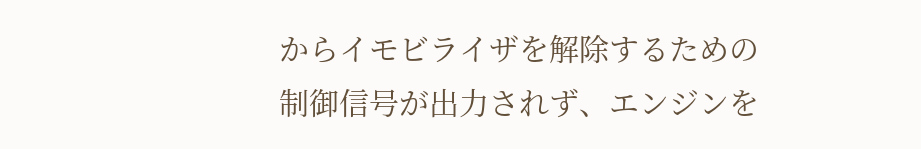からイモビライザを解除するための制御信号が出力されず、エンジンを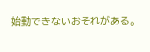始動できないおそれがある。